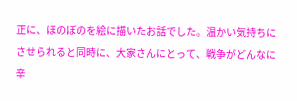正に、ほのぼのを絵に描いたお話でした。温かい気持ちにさせられると同時に、大家さんにとって、戦争がどんなに辛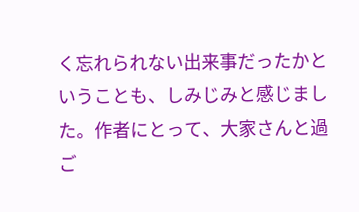く忘れられない出来事だったかということも、しみじみと感じました。作者にとって、大家さんと過ご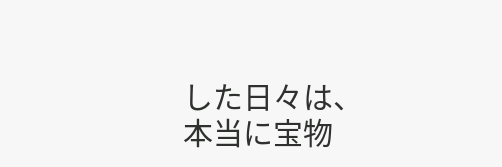した日々は、本当に宝物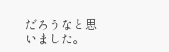だろうなと思いました。